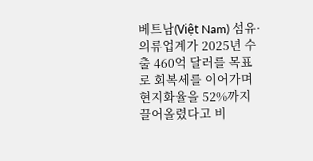베트남(Việt Nam) 섬유·의류업계가 2025년 수출 460억 달러를 목표로 회복세를 이어가며 현지화율을 52%까지 끌어올렸다고 비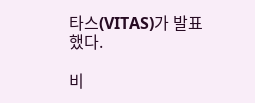타스(VITAS)가 발표했다.

비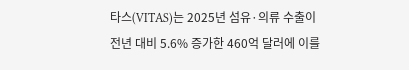타스(VITAS)는 2025년 섬유·의류 수출이 전년 대비 5.6% 증가한 460억 달러에 이를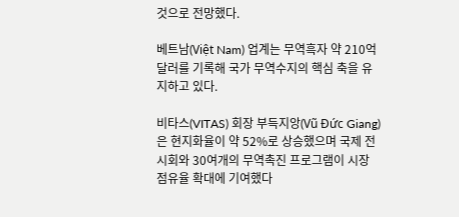것으로 전망했다.

베트남(Việt Nam) 업계는 무역흑자 약 210억 달러를 기록해 국가 무역수지의 핵심 축을 유지하고 있다.

비타스(VITAS) 회장 부득지앙(Vũ Đức Giang)은 현지화율이 약 52%로 상승했으며 국제 전시회와 30여개의 무역촉진 프로그램이 시장 점유율 확대에 기여했다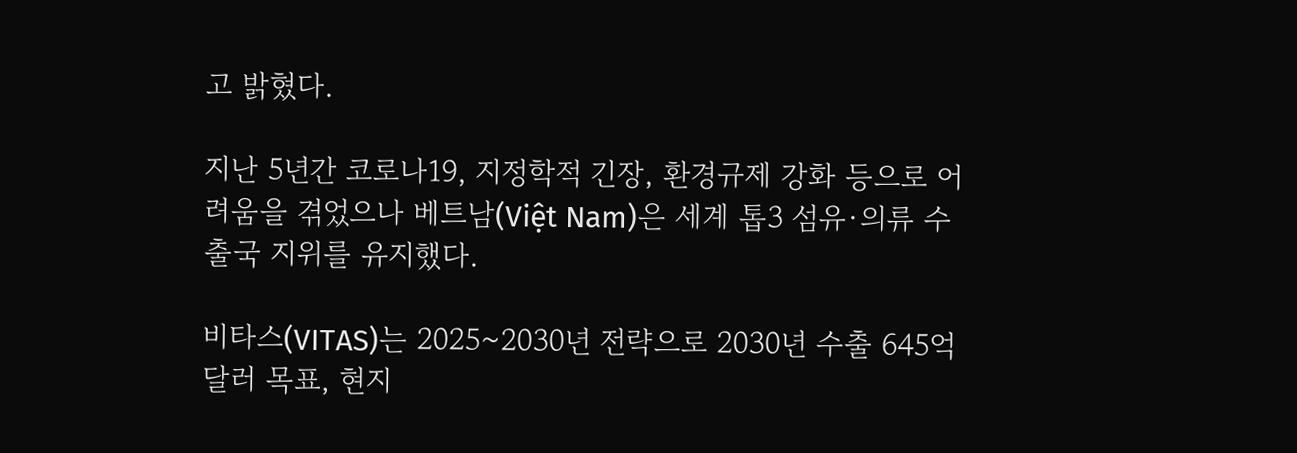고 밝혔다.

지난 5년간 코로나19, 지정학적 긴장, 환경규제 강화 등으로 어려움을 겪었으나 베트남(Việt Nam)은 세계 톱3 섬유·의류 수출국 지위를 유지했다.

비타스(VITAS)는 2025~2030년 전략으로 2030년 수출 645억 달러 목표, 현지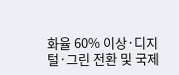화율 60% 이상·디지털·그린 전환 및 국제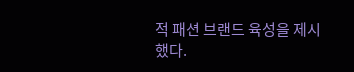적 패션 브랜드 육성을 제시했다.